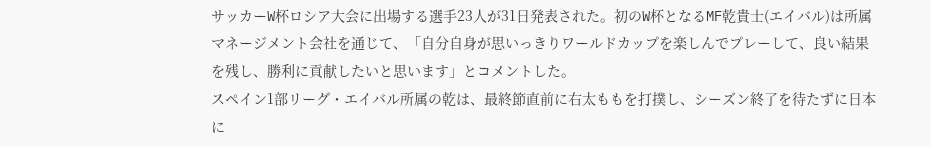サッカーW杯ロシア大会に出場する選手23人が31日発表された。初のW杯となるMF乾貴士(エイバル)は所属マネージメント会社を通じて、「自分自身が思いっきりワールドカップを楽しんでプレーして、良い結果を残し、勝利に貢献したいと思います」とコメントした。
スペイン1部リーグ・エイバル所属の乾は、最終節直前に右太ももを打撲し、シーズン終了を待たずに日本に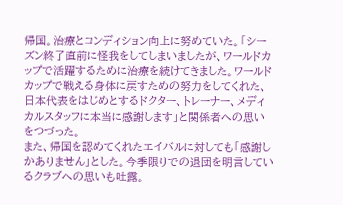帰国。治療とコンディション向上に努めていた。「シーズン終了直前に怪我をしてしまいましたが、ワールドカップで活躍するために治療を続けてきました。ワールドカップで戦える身体に戻すための努力をしてくれた、日本代表をはじめとするドクター、トレーナー、メディカルスタッフに本当に感謝します」と関係者への思いをつづった。
また、帰国を認めてくれたエイバルに対しても「感謝しかありません」とした。今季限りでの退団を明言しているクラブへの思いも吐露。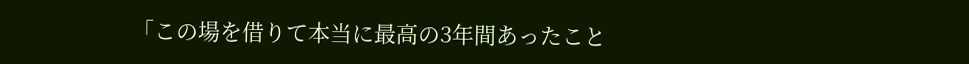「この場を借りて本当に最高の3年間あったこと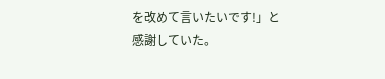を改めて言いたいです!」と感謝していた。